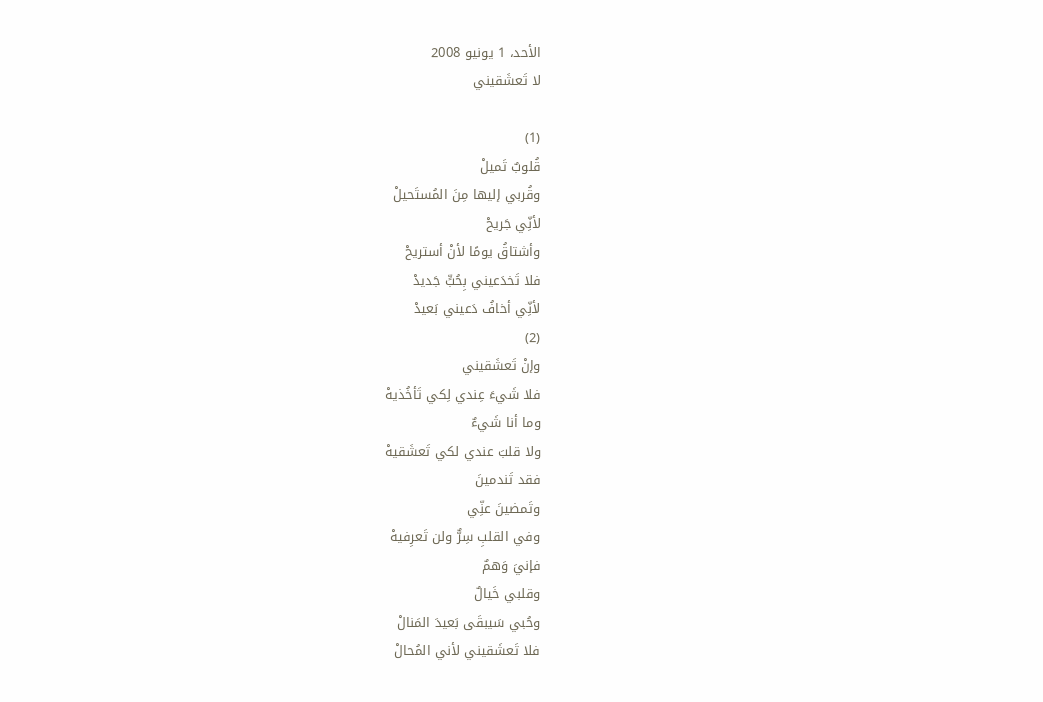الأحد، 1 يونيو 2008
لا تَعشَقيني

(1)
قُلوبٌ تَميلْ
وقُربي إليها مِنَ المُستَحيلْ
لأنِّي جَريحْ
وأشتاقُ يومًا لأنْ أستريحْ
فلا تَخدَعيني بِحُبٍّ جَديدْ
لأنِّي أخافُ دَعيني بَعيدْ
(2)
وإنْ تَعشَقيني
فلا شَيءَ عِندي لِكي تَأخُذيهْ
وما أنا شَيءٌ
ولا قلبَ عندي لكي تَعشَقيهْ
فقد تَندمينَ
وتَمضينَ عنِّي
وفي القلبِ سِرٌّ ولن تَعرِفيهْ
فإنيَ وَهمٌ
وقلبي خَيالٌ
وحُبي سَيبقَى بَعيدَ المَنالْ
فلا تَعشَقيني لأني المُحالْ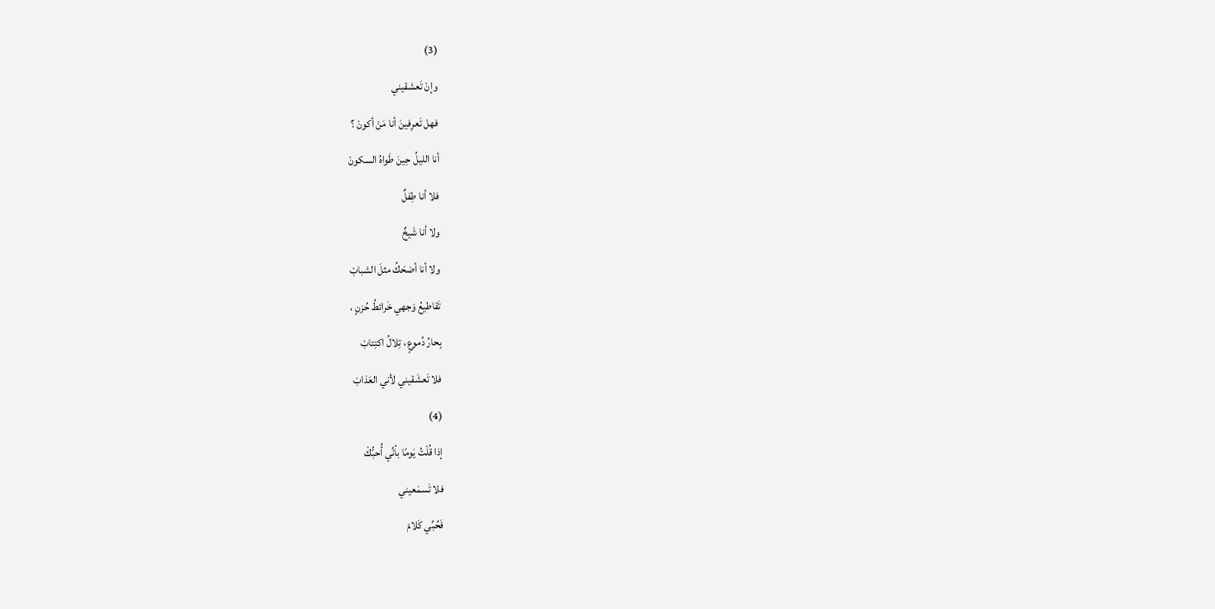(3)
وإنْ تَعشقيني
فهل تَعرِفينَ أنا مَنْ أكونْ ؟
أنا الليلُ حِينَ طَواهُ السكونْ
فلا أنا طِفلٌ
ولا أنا شَيخٌ
ولا أنا أضحَكُ مثلَ الشبابْ
تَقاطيعُ وَجهي خَرائطُ حُزنٍ ،
بِحارُ دُموعٍ ، تِلالُ اكتِئابْ
فلا تَعشَقيني لأني العَذابْ
(4)
إذا قُلْتُ يَومًا بأنِّي أُحبُّكْ
فلا تَسمَعيني
فَحُبِّي كَلامْ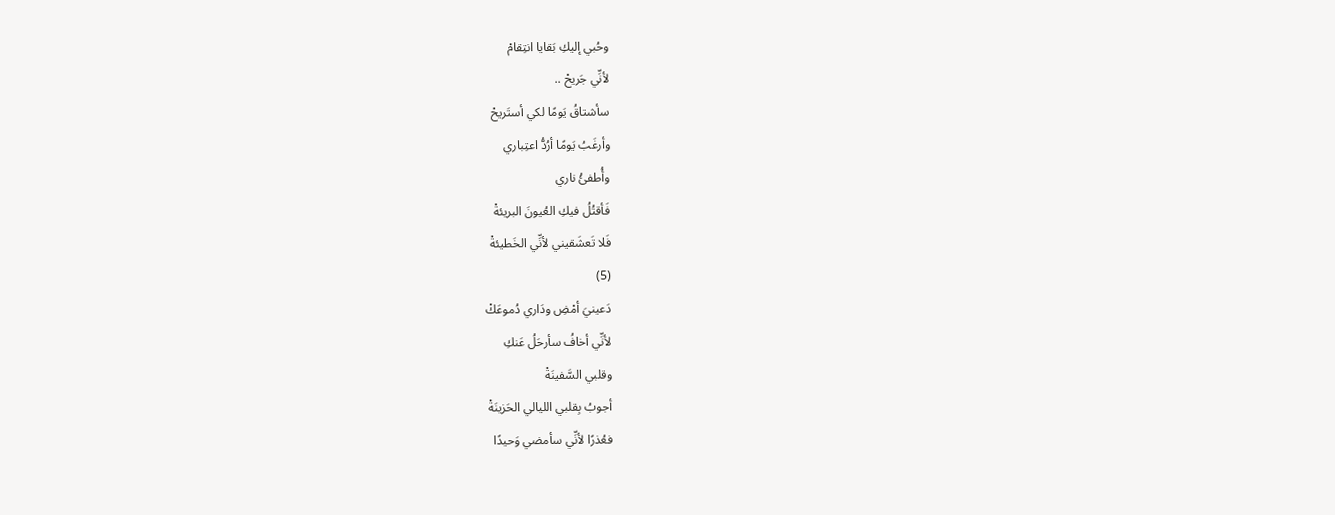وحُبي إليكِ بَقايا انتِقامْ
لأنِّي جَريحْ ..
سأشتاقُ يَومًا لكي أستَريحْ
وأرغَبُ يَومًا أرُدُّ اعتِباري
وأُطفئُ ناري
فَأقتُلُ فيكِ العُيونَ البريئةْ
فَلا تَعشَقيني لأنِّي الخَطيئةْ
(5)
دَعينيَ أمْضِ ودَاري دُموعَكْ
لأنِّي أخافُ سأرحَلُ عَنكِ
وقلبي السَّفينَةْ
أجوبُ بِقلبي الليالي الحَزينَةْ
فعُذرًا لأنِّي سأمضي وَحيدًا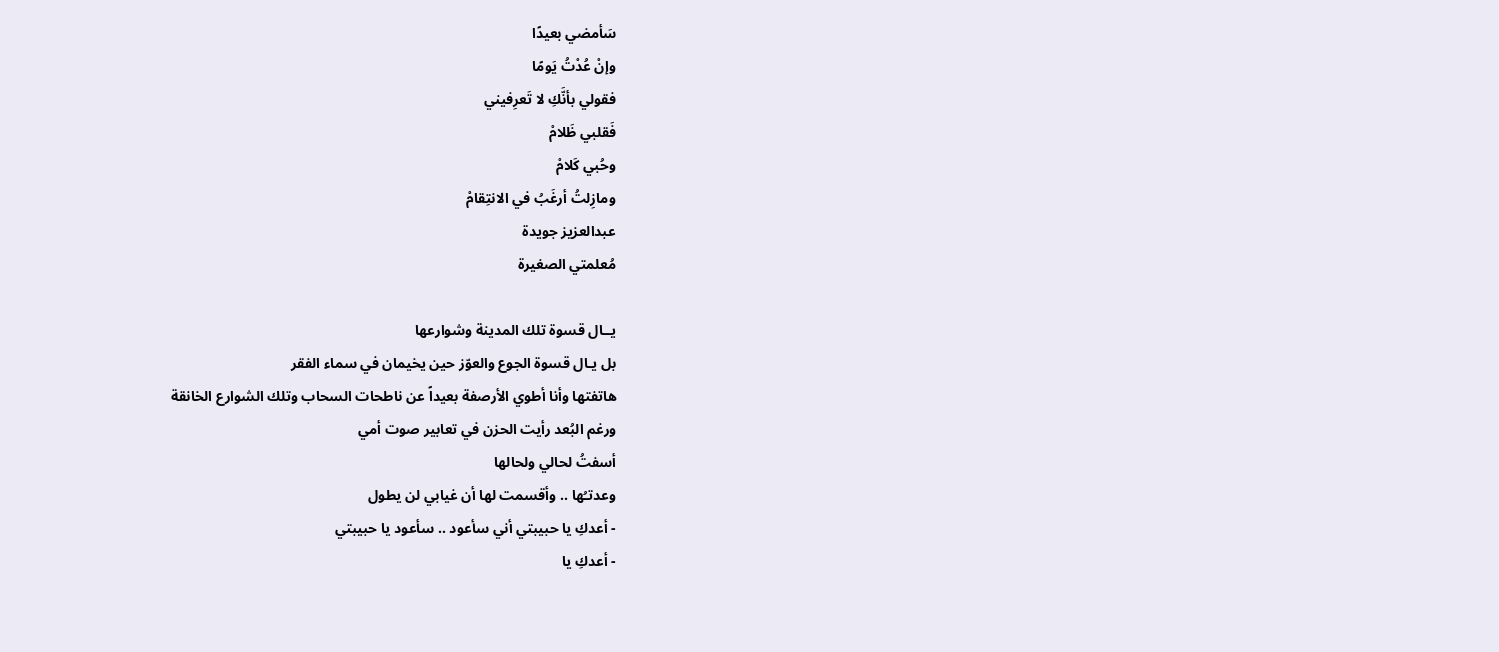سَأمضي بعيدًا
وإنْ عُدْتُ يَومًا
فقولي بأنَّكِ لا تَعرِفيني
فَقلبي ظَلامْ
وحُبي كَلامْ
ومازِلتُ أرغَبُ في الانتِقامْ
عبدالعزيز جويدة
مُعلمتي الصغيرة

يــال قسوة تلك المدينة وشوارعها
بل يـال قسوة الجوع والعوّز حين يخيمان في سماء الفقر
هاتفتها وأنا أطوي الأرصفة بعيداً عن ناطحات السحاب وتلك الشوارع الخانقة
ورغم البُعد رأيت الحزن في تعابير صوت أمي
أسفتُ لحالي ولحالها
وعدتـُها .. وأقسمت لها أن غيابي لن يطول
- أعدكِ يا حبيبتي أني سأعود .. سأعود يا حبيبتي
- أعدكِ يا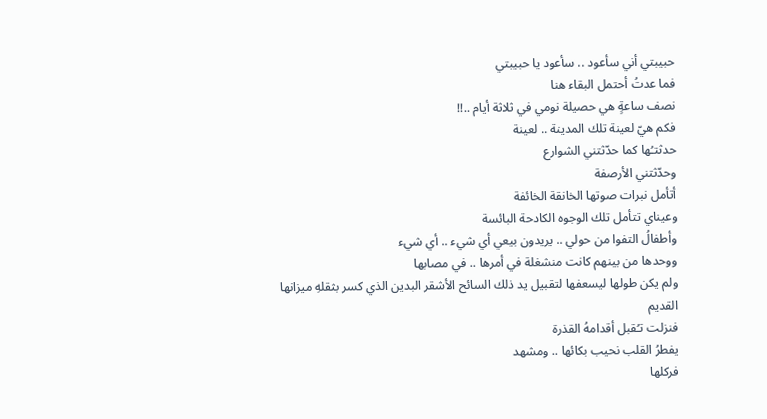حبيبتي أني سأعود .. سأعود يا حبيبتي
فما عدتُ أحتمل البقاء هنا
نصف ساعةٍ هي حصيلة نومي في ثلاثة أيام ..!!
فكم هيّ لعينة تلك المدينة .. لعينة
حدثتـُها كما حدّثتني الشوارع
وحدّثتني الأرصفة
أتأمل نبرات صوتها الخانقة الخائفة
وعيناي تتأمل تلك الوجوه الكادحة البائسة
وأطفالُ التفوا من حولي .. يريدون بيعي أي شيء .. أي شيء
ووحدها من بينهم كانت منشغلة في أمرها .. في مصابها
ولم يكن طولها ليسعفها لتقبيل يد ذلك السائح الأشقر البدين الذي كسر بثقلهِ ميزانها
القديم
فنزلت تـُقبل أقدامهُ القذرة
يفطرُ القلب نحيب بكائها .. ومشهد
فركلها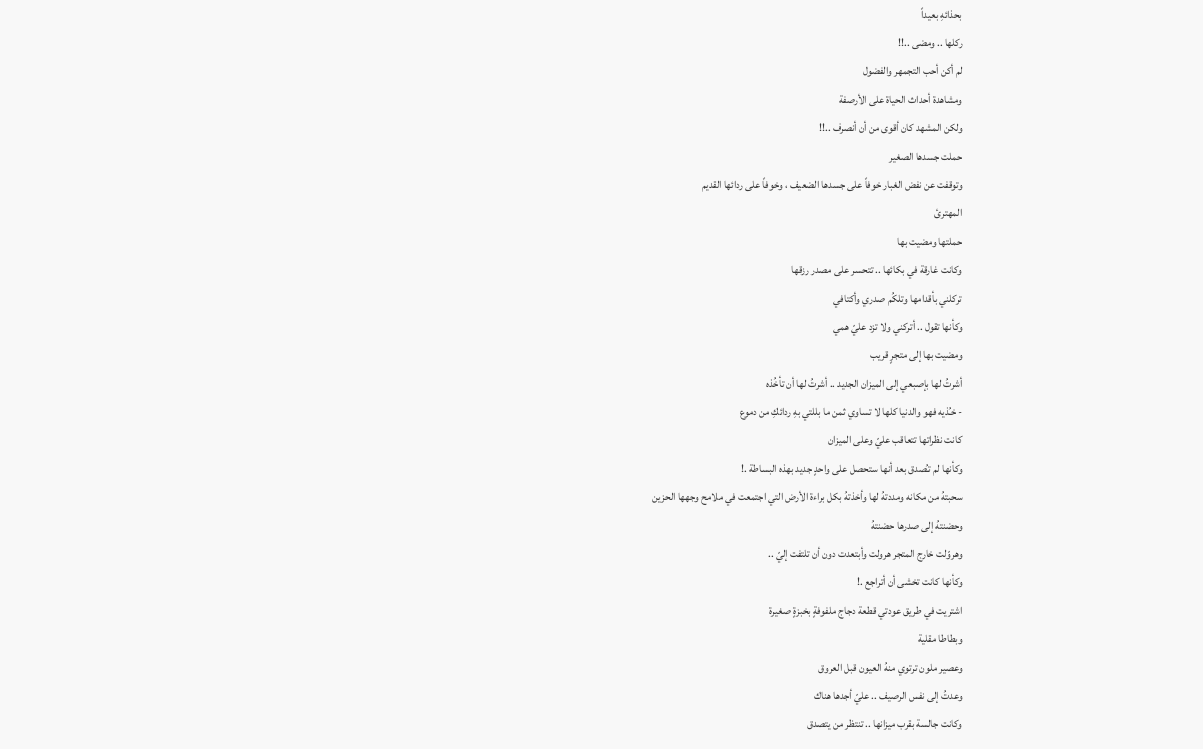بحذائهِ بعيداً
ركلها .. ومضى ..!!
لم أكن أحب التجمهر والفضول
ومشاهدة أحداث الحياة على الأرصفة
ولكن المشهد كان أقوى من أن أنصرف ..!!
حملت جسدها الصغير
وتوقفت عن نفض الغبار خوفاً على جسدها الضعيف ، وخوفاً على ردائها القديم
المهترئ
حملتها ومضيت بها
وكانت غارقة في بكائها .. تتحسر على مصدر رزقها
تركلني بأقدامها وتلكُم صدري وأكتافي
وكأنها تقول .. أتركني ولا تزد عليّ همي
ومضيت بها إلى متجرٍ قريب
أشرتُ لها بإصبعي إلى الميزان الجديد .. أشرتُ لها أن تأخُذه
- خـُذيه فهو والدنيا كلها لا تساوي ثمن ما بللتي بهِ ردائكِ من دموع
كانت نظراتها تتعاقب عليّ وعلى الميزان
وكأنها لم تـُصدق بعد أنها ستحصل على واحدٍ جديد بهذه البساطة .!
سحبتهُ من مكانه ومددتهُ لها وأخذتهُ بكل براءة الأرض التي اجتمعت في ملامح وجهها الحزين
وحضنتهُ إلى صدرها حضنتهُ
وهروّلت خارج المتجر هرولت وأبتعدت دون أن تلتفت إليّ ..
وكأنها كانت تخشى أن أتراجع .!
اشتريت في طريق عودتي قطعة دجاج ملفوفةٍ بخبزةٍ صغيرة
وبطاطا مقلية
وعصير ملون ترتوي منهُ العيون قبل العروق
وعدتُ إلى نفس الرصيف .. عليّ أجدها هناك
وكانت جالسة بقرب ميزانها .. تنتظر من يتصدق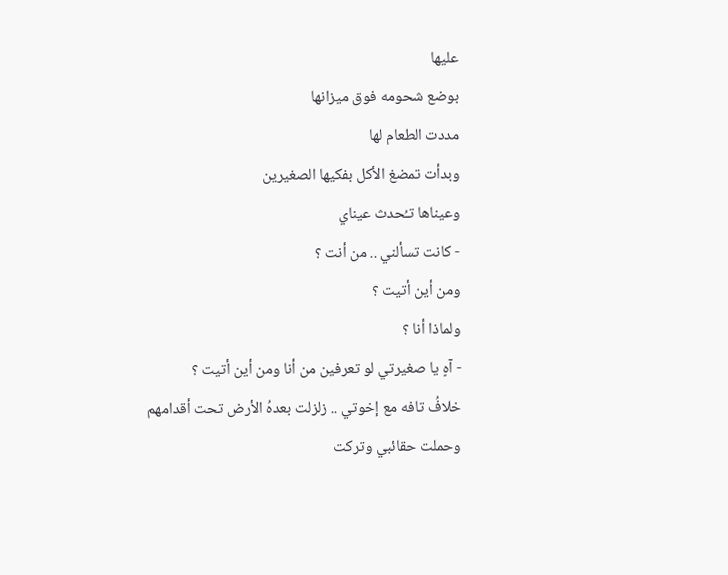عليها
بوضع شحومه فوق ميزانها
مددت الطعام لها
وبدأت تمضغ الأكل بفكيها الصغيرين
وعيناها تـُحدث عيناي
- كانت تسألني .. من أنت ؟
ومن أين أتيت ؟
ولماذا أنا ؟
- آهٍ يا صغيرتي لو تعرفين من أنا ومن أين أتيت ؟
خلافُ تافه مع إخوتي .. زلزلت بعدهُ الأرض تحت أقدامهم
وحملت حقائبي وتركت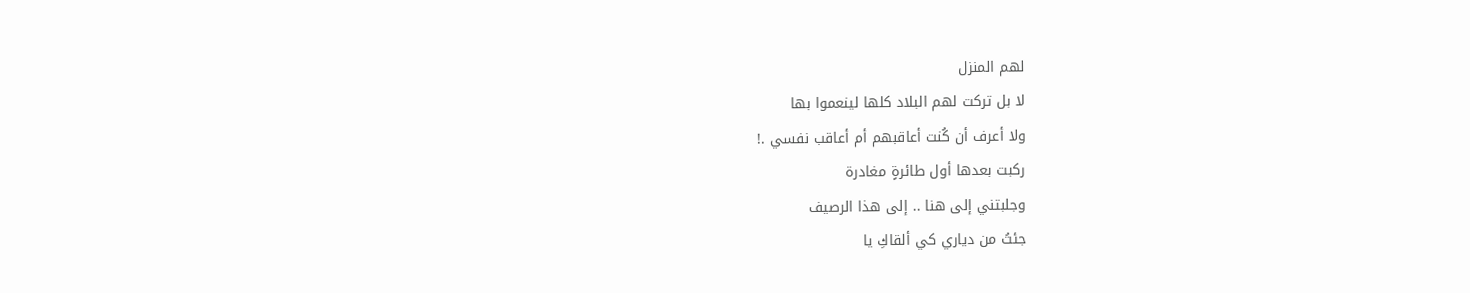لهم المنزل
لا بل تركت لهم البلاد كلها لينعموا بها
ولا أعرف أن كُنت أعاقبهم أم أعاقب نفسي .!
ركبت بعدها أول طائرةٍ مغادرة
وجلبتني إلى هنا .. إلى هذا الرصيف
جئتُ من دياري كي ألقاكِ يا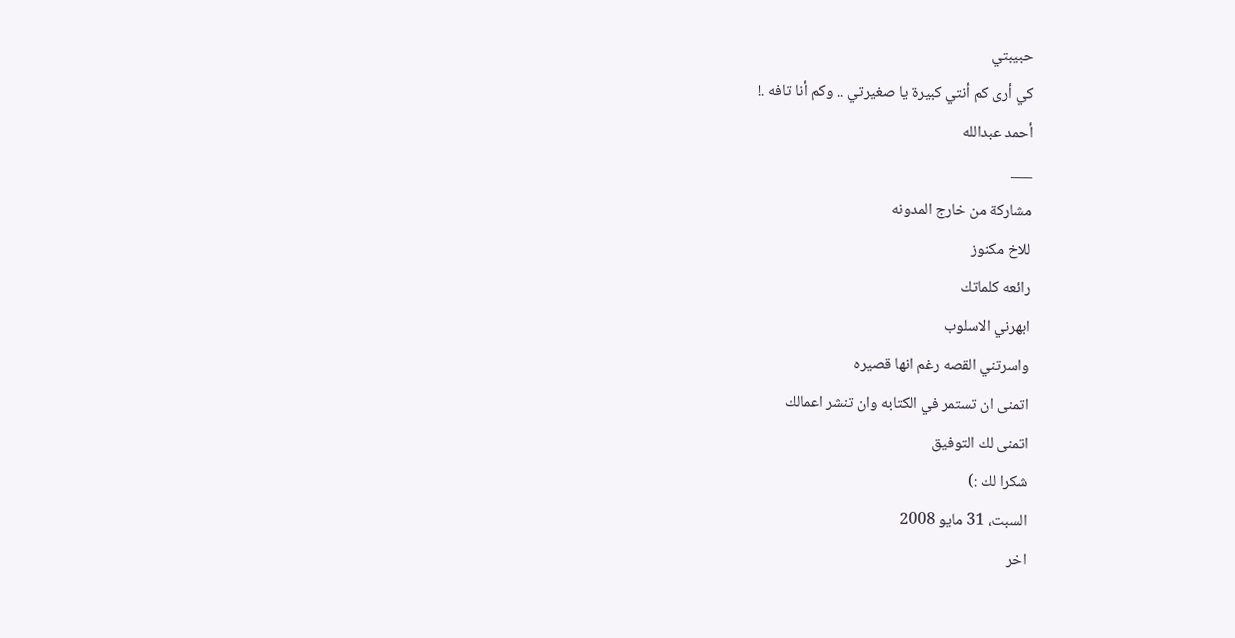حبيبتي
كي أرى كم أنتي كبيرة يا صغيرتي .. وكم أنا تافه .!
أحمد عبدالله
___
مشاركة من خارج المدونه
للاخ مكنوز
رائعه كلماتك
ابهرني الاسلوب
واسرتني القصه رغم انها قصيره
اتمنى ان تستمر في الكتابه وان تنشر اعمالك
اتمنى لك التوفيق
شكرا لك :)
السبت، 31 مايو 2008
اخر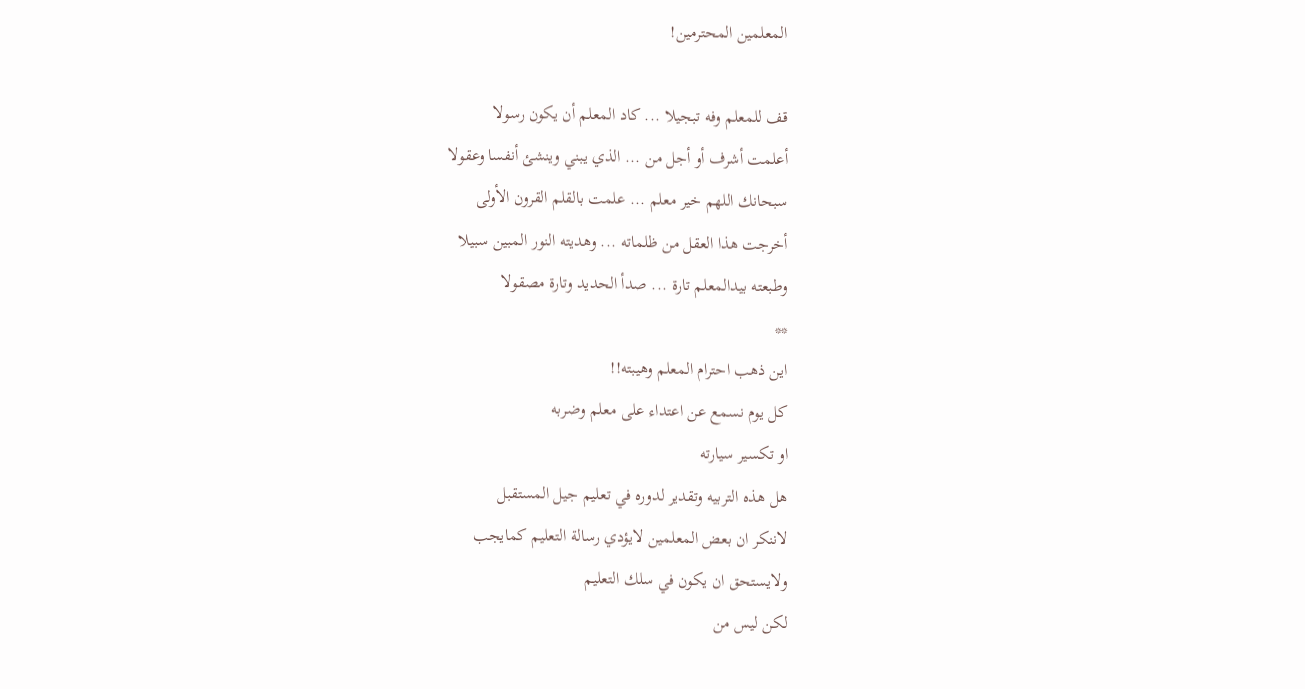المعلمين المحترمين!

قف للمعلم وفه تبجيلا ... كاد المعلم أن يكون رسولا
أعلمت أشرف أو أجل من ... الذي يبني وينشئ أنفسا وعقولا
سبحانك اللهم خير معلم ... علمت بالقلم القرون الأولى
أخرجت هذا العقل من ظلماته ... وهديته النور المبين سبيلا
وطبعته بيدالمعلم تارة ... صدأ الحديد وتارة مصقولا
**
اين ذهب احترام المعلم وهيبته!!
كل يوم نسمع عن اعتداء على معلم وضربه
او تكسير سيارته
هل هذه التربيه وتقدير لدوره في تعليم جيل المستقبل
لاننكر ان بعض المعلمين لايؤدي رسالة التعليم كمايجب
ولايستحق ان يكون في سلك التعليم
لكن ليس من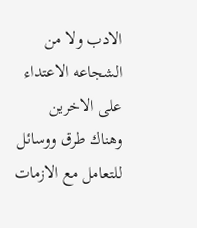الادب ولا من الشجاعه الاعتداء على الاخرين
وهناك طرق ووسائل للتعامل مع الازمات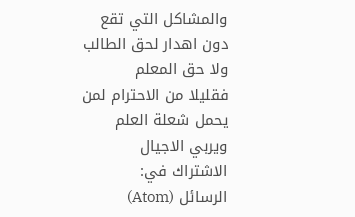والمشاكل التي تقع
دون اهدار لحق الطالب ولا حق المعلم
فقليلا من الاحترام لمن يحمل شعلة العلم
ويربي الاجيال
الاشتراك في:
الرسائل (Atom)